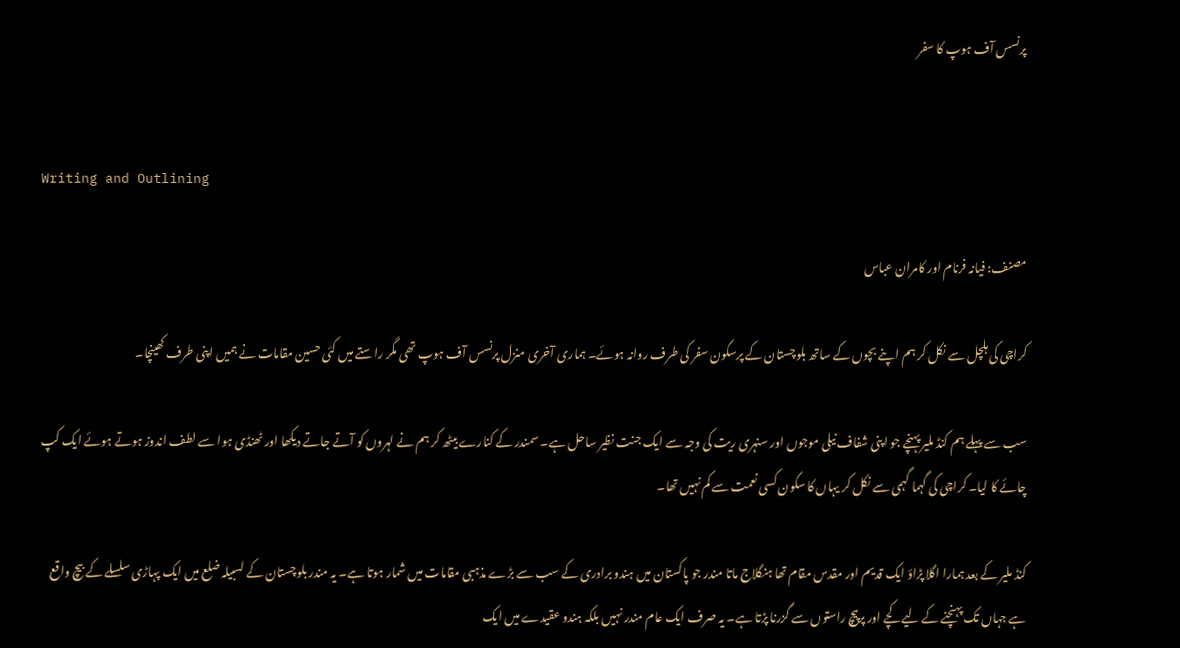پرنسس آف ہوپ کا سفر


Writing and Outlining

مصنف: فیانہ فرنام اور کامران عباس

کراچی کی ہلچل سے نکل کر ہم اپنے بچوں کے ساتھ بلوچستان کے پرسکون سفر کی طرف روانہ ہوئے۔ ہماری آخری منزل پرنسس آف ہوپ تھی مگر راستے میں کئی حسین مقامات نے ہمیں اپنی طرف کھینچا۔

سب سے پہلے ہم کنڈ ملیر پہنچے جو اپنی شفاف نیلی موجوں اور سنہری ریت کی وجہ سے ایک جنت نظیر ساحل ہے۔ سمندر کے کنارے بیٹھ کر ہم نے لہروں کو آتے جاتے دیکھا اور ٹھنڈی ہوا سے لطف اندوز ہوتے ہوئے ایک کپ چائے کا لیا۔ کراچی کی گہما گہمی سے نکل کر یہاں کا سکون کسی نعمت سے کم نہیں تھا۔

کنڈ ملیر کے بعد ہمارا اگلا پڑاؤ ایک قدیم اور مقدس مقام تھا ہنگلاج ماتا مندر جو پاکستان میں ہندو برادری کے سب سے بڑے مذہبی مقامات میں شمار ہوتا ہے۔ یہ مندر بلوچستان کے لسبیلہ ضلع میں ایک پہاڑی سلسلے کے بیچ واقع ہے جہاں تک پہنچنے کے لیے کچے اور پرپیچ راستوں سے گزرنا پڑتا ہے۔ یہ صرف ایک عام مندر نہیں بلکہ ہندو عقیدے میں ایک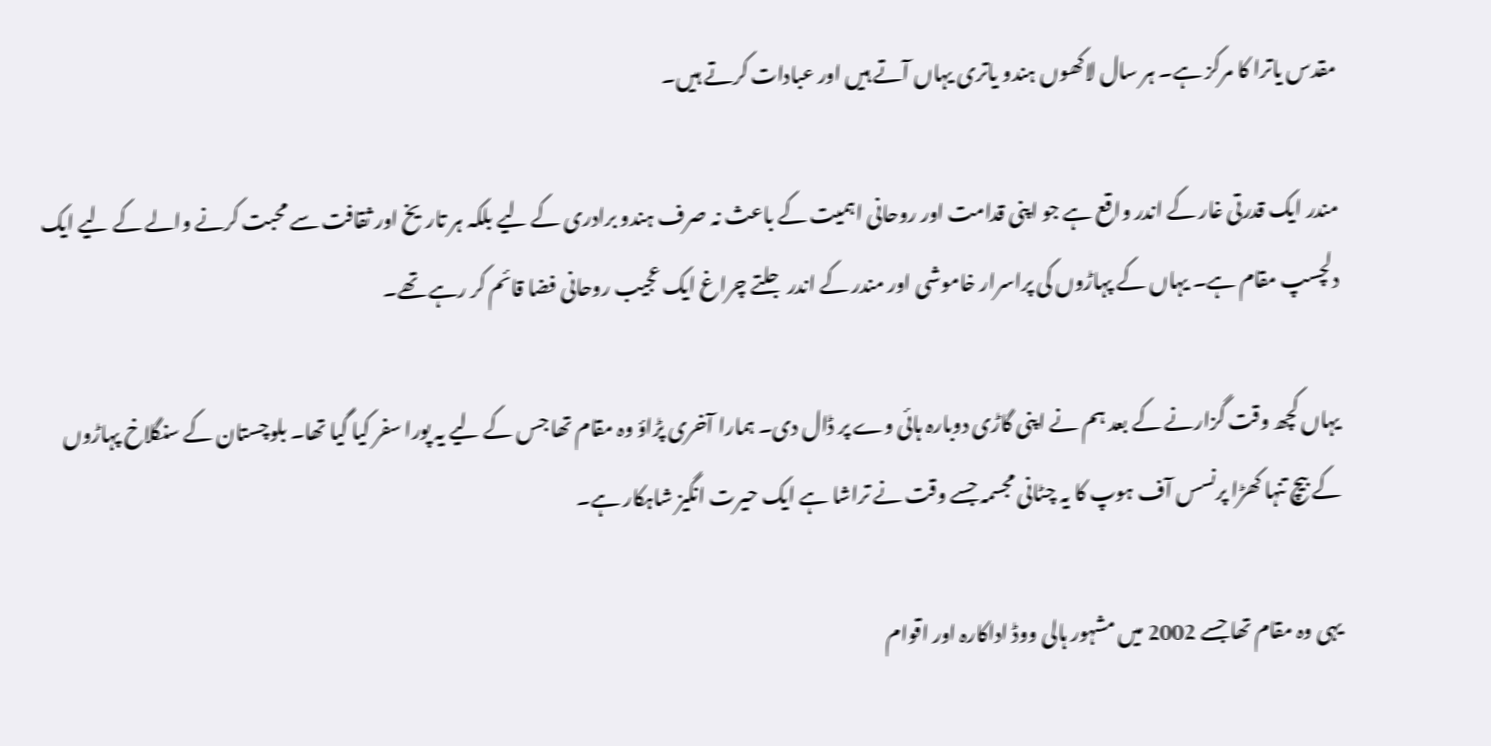مقدس یاترا کا مرکز ہے۔ ہر سال لاکھوں ہندو یاتری یہاں آتے ہیں اور عبادات کرتے ہیں۔

مندر ایک قدرتی غار کے اندر واقع ہے جو اپنی قدامت اور روحانی اہمیت کے باعث نہ صرف ہندو برادری کے لیے بلکہ ہر تاریخ اور ثقافت سے محبت کرنے والے کے لیے ایک دلچسپ مقام ہے۔ یہاں کے پہاڑوں کی پراسرار خاموشی اور مندر کے اندر جلتے چراغ ایک عجیب روحانی فضا قائم کر رہے تھے۔

یہاں کچھ وقت گزارنے کے بعد ہم نے اپنی گاڑی دوبارہ ہائی وے پر ڈال دی۔ ہمارا آخری پڑاؤ وہ مقام تھا جس کے لیے یہ پورا سفر کیا گیا تھا۔ بلوچستان کے سنگلاخ پہاڑوں کے بیچ تنہا کھڑا پرنسس آف ہوپ کا یہ چٹانی مجسمہ جسے وقت نے تراشا ہے ایک حیرت انگیز شاہکار ہے۔

یہی وہ مقام تھا جسے 2002 میں مشہور ہالی ووڈ اداکارہ اور اقوام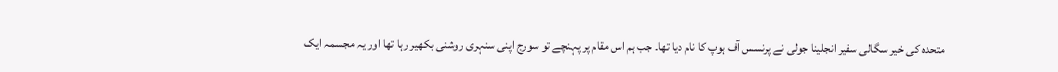متحدہ کی خیر سگالی سفیر انجلینا جولی نے پرنسس آف ہوپ کا نام دیا تھا۔ جب ہم اس مقام پر پہنچے تو سورج اپنی سنہری روشنی بکھیر رہا تھا اور یہ مجسمہ ایک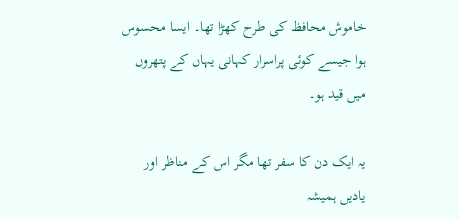خاموش محافظ کی طرح کھڑا تھا۔ ایسا محسوس ہوا جیسے کوئی پراسرار کہانی یہاں کے پتھروں میں قید ہو۔

یہ ایک دن کا سفر تھا مگر اس کے مناظر اور یادیں ہمیشہ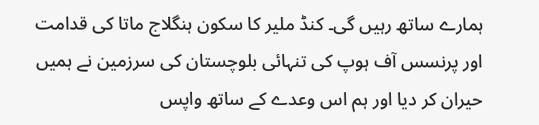ہمارے ساتھ رہیں گی۔ کنڈ ملیر کا سکون ہنگلاج ماتا کی قدامت اور پرنسس آف ہوپ کی تنہائی بلوچستان کی سرزمین نے ہمیں حیران کر دیا اور ہم اس وعدے کے ساتھ واپس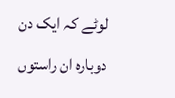لوٹے کہ ایک دن دوبارہ ان راستوں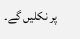پر نکلیں گے۔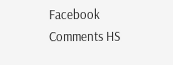Facebook Comments HS